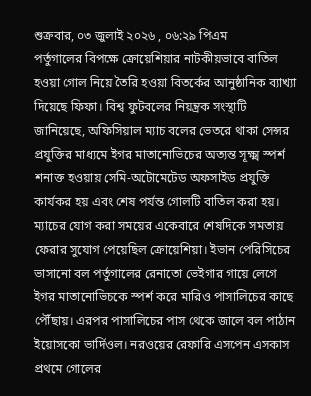শুক্রবার, ০৩ জুলাই ২০২৬ , ০৬:২৯ পিএম
পর্তুগালের বিপক্ষে ক্রোয়েশিয়ার নাটকীয়ভাবে বাতিল হওয়া গোল নিয়ে তৈরি হওয়া বিতর্কের আনুষ্ঠানিক ব্যাখ্যা দিয়েছে ফিফা। বিশ্ব ফুটবলের নিয়ন্ত্রক সংস্থাটি জানিয়েছে, অফিসিয়াল ম্যাচ বলের ভেতরে থাকা সেন্সর প্রযুক্তির মাধ্যমে ইগর মাতানোভিচের অত্যন্ত সূক্ষ্ম স্পর্শ শনাক্ত হওয়ায় সেমি-অটোমেটেড অফসাইড প্রযুক্তি কার্যকর হয় এবং শেষ পর্যন্ত গোলটি বাতিল করা হয়।
ম্যাচের যোগ করা সময়ের একেবারে শেষদিকে সমতায় ফেরার সুযোগ পেয়েছিল ক্রোয়েশিয়া। ইভান পেরিসিচের ভাসানো বল পর্তুগালের রেনাতো ভেইগার গায়ে লেগে ইগর মাতানোভিচকে স্পর্শ করে মারিও পাসালিচের কাছে পৌঁছায়। এরপর পাসালিচের পাস থেকে জালে বল পাঠান ইয়োসকো ভার্দিওল। নরওয়ের রেফারি এসপেন এসকাস প্রথমে গোলের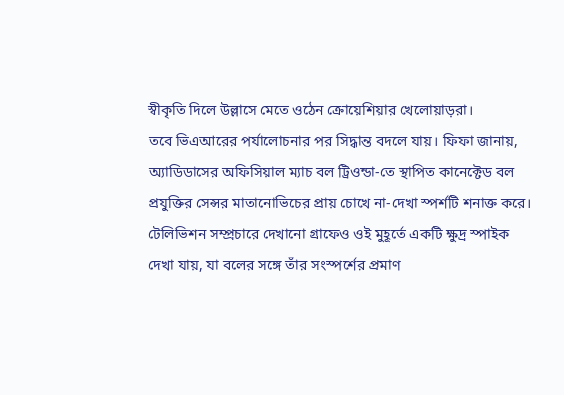স্বীকৃতি দিলে উল্লাসে মেতে ওঠেন ক্রোয়েশিয়ার খেলোয়াড়রা।
তবে ভিএআরের পর্যালোচনার পর সিদ্ধান্ত বদলে যায়। ফিফা জানায়, অ্যাডিডাসের অফিসিয়াল ম্যাচ বল ট্রিওন্ডা-তে স্থাপিত কানেক্টেড বল প্রযুক্তির সেন্সর মাতানোভিচের প্রায় চোখে না-দেখা স্পর্শটি শনাক্ত করে। টেলিভিশন সম্প্রচারে দেখানো গ্রাফেও ওই মুহূর্তে একটি ক্ষুদ্র স্পাইক দেখা যায়, যা বলের সঙ্গে তাঁর সংস্পর্শের প্রমাণ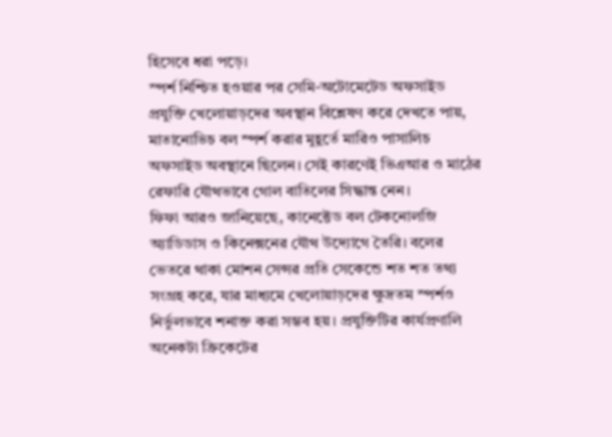হিসেবে ধরা পড়ে।
স্পর্শ নিশ্চিত হওয়ার পর সেমি-অটোমেটেড অফসাইড প্রযুক্তি খেলোয়াড়দের অবস্থান বিশ্লেষণ করে দেখতে পায়, মাতানোভিচ বল স্পর্শ করার মুহূর্তে মারিও পাসালিচ অফসাইড অবস্থানে ছিলেন। সেই কারণেই ভিএআর ও মাঠের রেফারি যৌথভাবে গোল বাতিলের সিদ্ধান্ত নেন।
ফিফা আরও জানিয়েছে, কানেক্টেড বল টেকনোলজি অ্যাডিডাস ও কিনেক্সনের যৌথ উদ্যোগে তৈরি। বলের ভেতরে থাকা মোশন সেন্সর প্রতি সেকেন্ডে শত শত তথ্য সংগ্রহ করে, যার মাধ্যমে খেলোয়াড়দের ক্ষুদ্রতম স্পর্শও নির্ভুলভাবে শনাক্ত করা সম্ভব হয়। প্রযুক্তিটির কার্যপ্রণালি অনেকটা ক্রিকেটের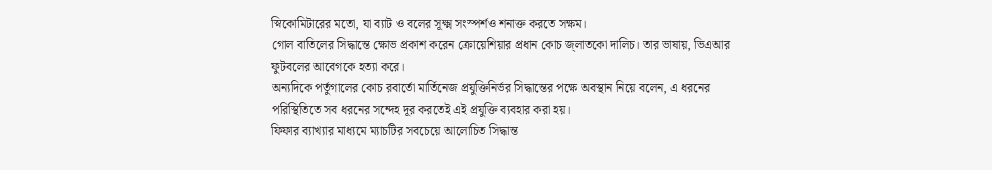স্নিকোমিটারের মতো, যা ব্যাট ও বলের সূক্ষ্ম সংস্পর্শও শনাক্ত করতে সক্ষম।
গোল বাতিলের সিদ্ধান্তে ক্ষোভ প্রকাশ করেন ক্রোয়েশিয়ার প্রধান কোচ জ্লাতকো দালিচ। তার ভাষায়, ভিএআর ফুটবলের আবেগকে হত্যা করে।
অন্যদিকে পর্তুগালের কোচ রবার্তো মার্তিনেজ প্রযুক্তিনির্ভর সিদ্ধান্তের পক্ষে অবস্থান নিয়ে বলেন, এ ধরনের পরিস্থিতিতে সব ধরনের সন্দেহ দূর করতেই এই প্রযুক্তি ব্যবহার করা হয়।
ফিফার ব্যাখ্যার মাধ্যমে ম্যাচটির সবচেয়ে আলোচিত সিদ্ধান্ত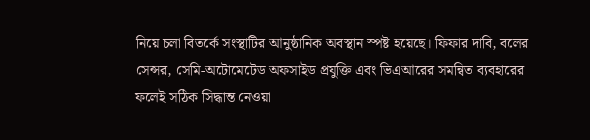নিয়ে চলা বিতর্কে সংস্থাটির আনুষ্ঠানিক অবস্থান স্পষ্ট হয়েছে। ফিফার দাবি, বলের সেন্সর, সেমি-অটোমেটেড অফসাইড প্রযুক্তি এবং ভিএআরের সমন্বিত ব্যবহারের ফলেই সঠিক সিদ্ধান্ত নেওয়া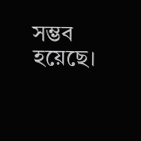সম্ভব হয়েছে।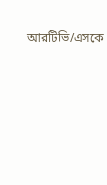আরটিভি/এসকে